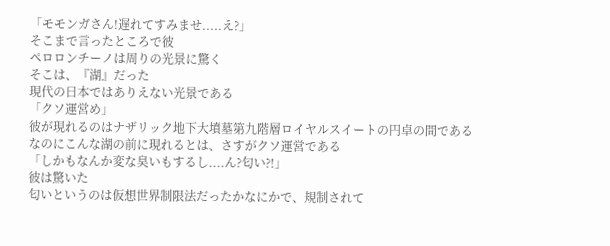「モモンガさん!遅れてすみませ.....え?」
そこまで言ったところで彼
ペロロンチーノは周りの光景に驚く
そこは、『湖』だった
現代の日本ではありえない光景である
「クソ運営め」
彼が現れるのはナザリック地下大墳墓第九階層ロイヤルスイートの円卓の間である
なのにこんな湖の前に現れるとは、さすがクソ運営である
「しかもなんか変な臭いもするし....ん?匂い?!」
彼は驚いた
匂いというのは仮想世界制限法だったかなにかで、規制されて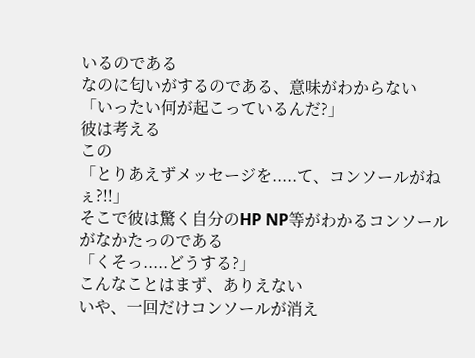いるのである
なのに匂いがするのである、意味がわからない
「いったい何が起こっているんだ?」
彼は考える
この
「とりあえずメッセージを.....て、コンソールがねぇ?!!」
そこで彼は驚く自分のHP NP等がわかるコンソールがなかたっのである
「くそっ.....どうする?」
こんなことはまず、ありえない
いや、一回だけコンソールが消え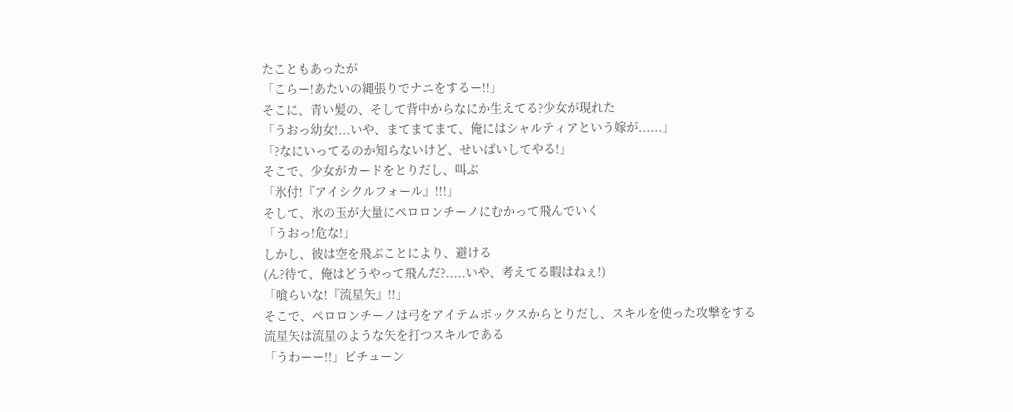たこともあったが
「こらー!あたいの縄張りでナニをするー!!」
そこに、青い髪の、そして背中からなにか生えてる?少女が現れた
「うおっ幼女!...いや、まてまてまて、俺にはシャルティアという嫁が......」
「?なにいってるのか知らないけど、せいばいしてやる!」
そこで、少女がカードをとりだし、叫ぶ
「氷付!『アイシクルフォール』!!!」
そして、氷の玉が大量にペロロンチーノにむかって飛んでいく
「うおっ!危な!」
しかし、彼は空を飛ぶことにより、避ける
(ん?待て、俺はどうやって飛んだ?.....いや、考えてる暇はねぇ!)
「喰らいな!『流星矢』!!」
そこで、ペロロンチーノは弓をアイテムボックスからとりだし、スキルを使った攻撃をする
流星矢は流星のような矢を打つスキルである
「うわーー!!」ピチューン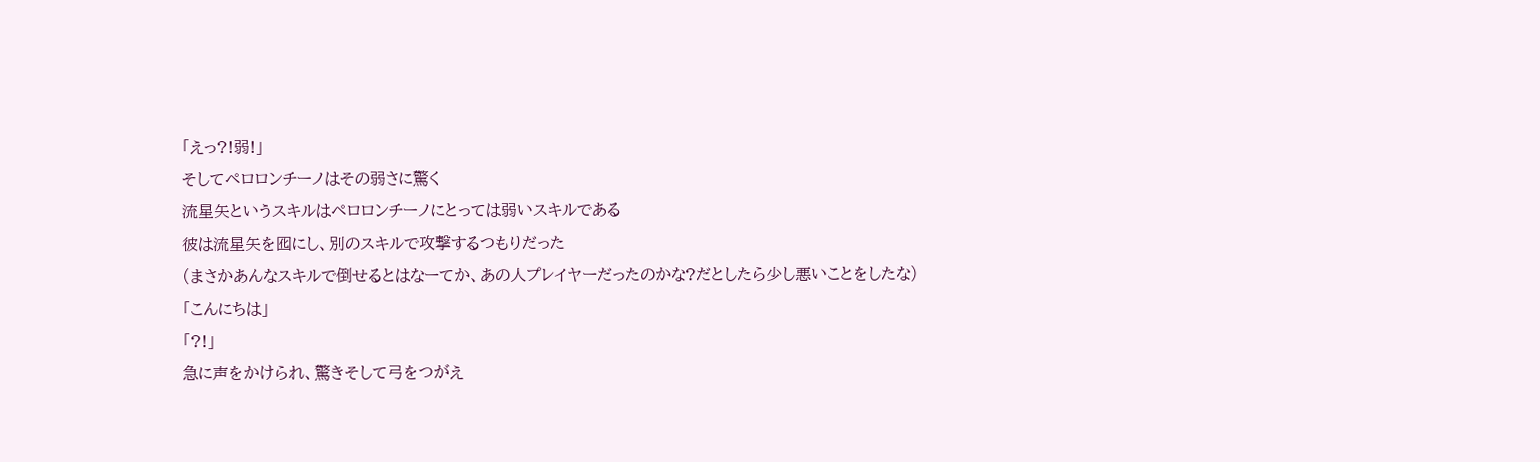「えっ?!弱!」
そしてペロロンチーノはその弱さに驚く
流星矢というスキルはペロロンチーノにとっては弱いスキルである
彼は流星矢を囮にし、別のスキルで攻撃するつもりだった
(まさかあんなスキルで倒せるとはなーてか、あの人プレイヤーだったのかな?だとしたら少し悪いことをしたな)
「こんにちは」
「?!」
急に声をかけられ、驚きそして弓をつがえ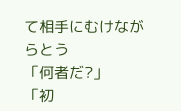て相手にむけながらとう
「何者だ?」
「初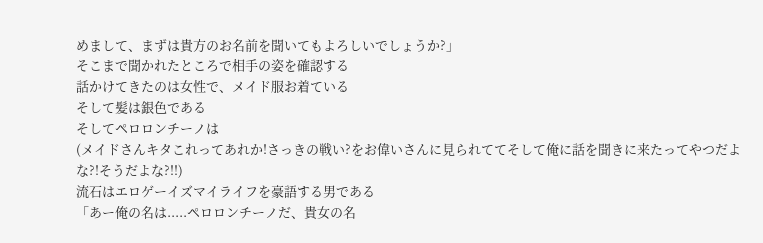めまして、まずは貴方のお名前を聞いてもよろしいでしょうか?」
そこまで聞かれたところで相手の姿を確認する
話かけてきたのは女性で、メイド服お着ている
そして髪は銀色である
そしてペロロンチーノは
(メイドさんキタこれってあれか!さっきの戦い?をお偉いさんに見られててそして俺に話を聞きに来たってやつだよな?!そうだよな?!!)
流石はエロゲーイズマイライフを豪語する男である
「あー俺の名は.....ペロロンチーノだ、貴女の名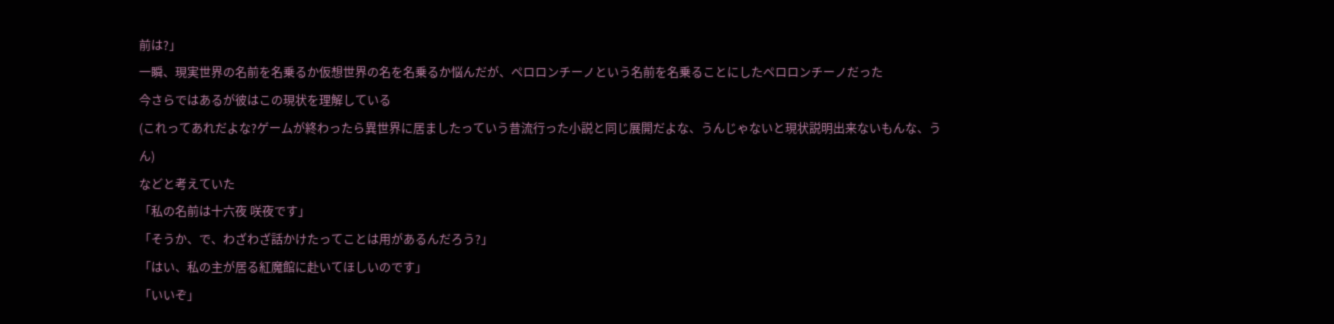前は?」
一瞬、現実世界の名前を名乗るか仮想世界の名を名乗るか悩んだが、ペロロンチーノという名前を名乗ることにしたペロロンチーノだった
今さらではあるが彼はこの現状を理解している
(これってあれだよな?ゲームが終わったら異世界に居ましたっていう昔流行った小説と同じ展開だよな、うんじゃないと現状説明出来ないもんな、うん)
などと考えていた
「私の名前は十六夜 咲夜です」
「そうか、で、わざわざ話かけたってことは用があるんだろう?」
「はい、私の主が居る紅魔館に赴いてほしいのです」
「いいぞ」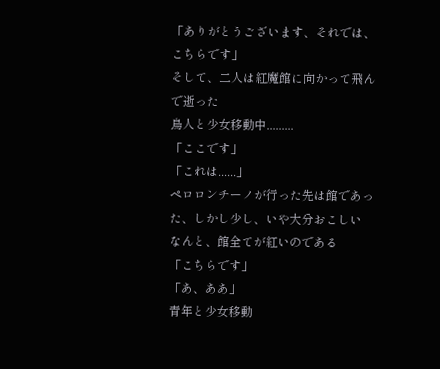「ありがとうございます、それでは、こちらです」
そして、二人は紅魔館に向かって飛んで逝った
鳥人と少女移動中.........
「ここです」
「これは......」
ペロロンチーノが行った先は館であった、しかし少し、いや大分おこしい
なんと、館全てが紅いのである
「こちらです」
「あ、ああ」
青年と少女移動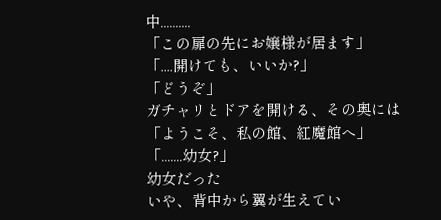中..........
「この扉の先にお嬢様が居ます」
「....開けても、いいか?」
「どうぞ」
ガチャリとドアを開ける、その奥には
「ようこそ、私の館、紅魔館へ」
「.......幼女?」
幼女だった
いや、背中から翼が生えてい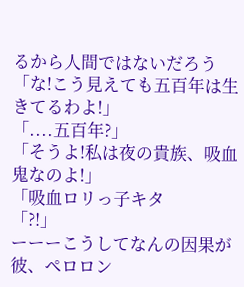るから人間ではないだろう
「な!こう見えても五百年は生きてるわよ!」
「....五百年?」
「そうよ!私は夜の貴族、吸血鬼なのよ!」
「吸血ロリっ子キタ
「?!」
ーーーこうしてなんの因果が彼、ペロロン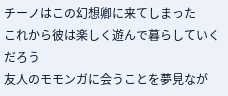チーノはこの幻想卿に来てしまった
これから彼は楽しく遊んで暮らしていくだろう
友人のモモンガに会うことを夢見なが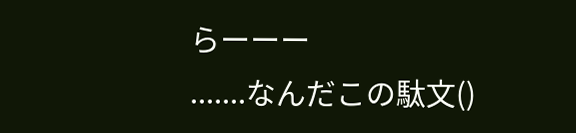らーーー
.......なんだこの駄文()